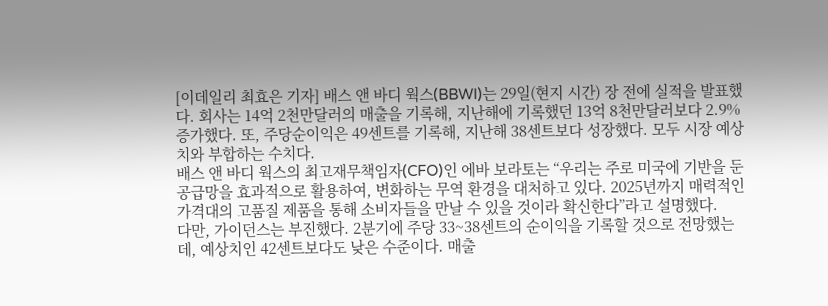[이데일리 최효은 기자] 배스 앤 바디 웍스(BBWI)는 29일(현지 시간) 장 전에 실적을 발표했다. 회사는 14억 2천만달러의 매출을 기록해, 지난해에 기록했던 13억 8천만달러보다 2.9% 증가했다. 또, 주당순이익은 49센트를 기록해, 지난해 38센트보다 성장했다. 모두 시장 예상치와 부합하는 수치다.
배스 앤 바디 웍스의 최고재무책임자(CFO)인 에바 보라토는 “우리는 주로 미국에 기반을 둔 공급망을 효과적으로 활용하여, 변화하는 무역 환경을 대처하고 있다. 2025년까지 매력적인 가격대의 고품질 제품을 통해 소비자들을 만날 수 있을 것이라 확신한다”라고 설명했다.
다만, 가이던스는 부진했다. 2분기에 주당 33~38센트의 순이익을 기록할 것으로 전망했는데, 예상치인 42센트보다도 낮은 수준이다. 매출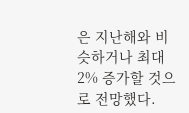은 지난해와 비슷하거나 최대 2% 증가할 것으로 전망했다.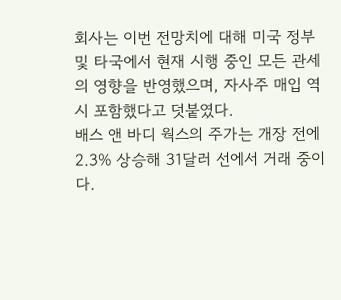회사는 이번 전망치에 대해 미국 정부 및 타국에서 현재 시행 중인 모든 관세의 영향을 반영했으며, 자사주 매입 역시 포함했다고 덧붙였다.
배스 앤 바디 웍스의 주가는 개장 전에 2.3% 상승해 31달러 선에서 거래 중이다.